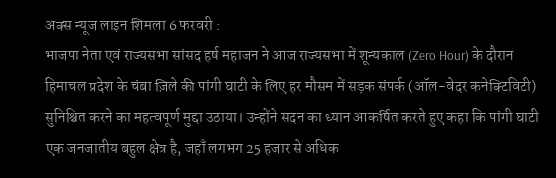अक्स न्यूज लाइन शिमला 6 फरवरी :
भाजपा नेता एवं राज्यसभा सांसद हर्ष महाजन ने आज राज्यसभा में शून्यकाल (Zero Hour) के दौरान हिमाचल प्रदेश के चंबा ज़िले की पांगी घाटी के लिए हर मौसम में सड़क संपर्क (ऑल-वेदर कनेक्टिविटी) सुनिश्चित करने का महत्वपूर्ण मुद्दा उठाया। उन्होंने सदन का ध्यान आकर्षित करते हुए कहा कि पांगी घाटी एक जनजातीय बहुल क्षेत्र है, जहाँ लगभग 25 हजार से अधिक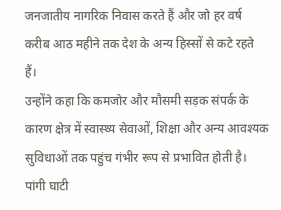जनजातीय नागरिक निवास करते हैं और जो हर वर्ष करीब आठ महीने तक देश के अन्य हिस्सों से कटे रहते हैं।
उन्होंने कहा कि कमजोर और मौसमी सड़क संपर्क के कारण क्षेत्र में स्वास्थ्य सेवाओं, शिक्षा और अन्य आवश्यक सुविधाओं तक पहुंच गंभीर रूप से प्रभावित होती है। पांगी घाटी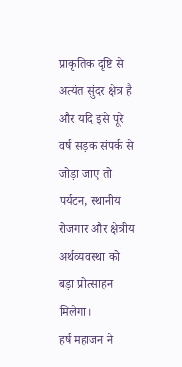प्राकृतिक दृष्टि से अत्यंत सुंदर क्षेत्र है और यदि इसे पूरे वर्ष सड़क संपर्क से जोड़ा जाए तो पर्यटन, स्थानीय रोजगार और क्षेत्रीय अर्थव्यवस्था को बड़ा प्रोत्साहन मिलेगा।
हर्ष महाजन ने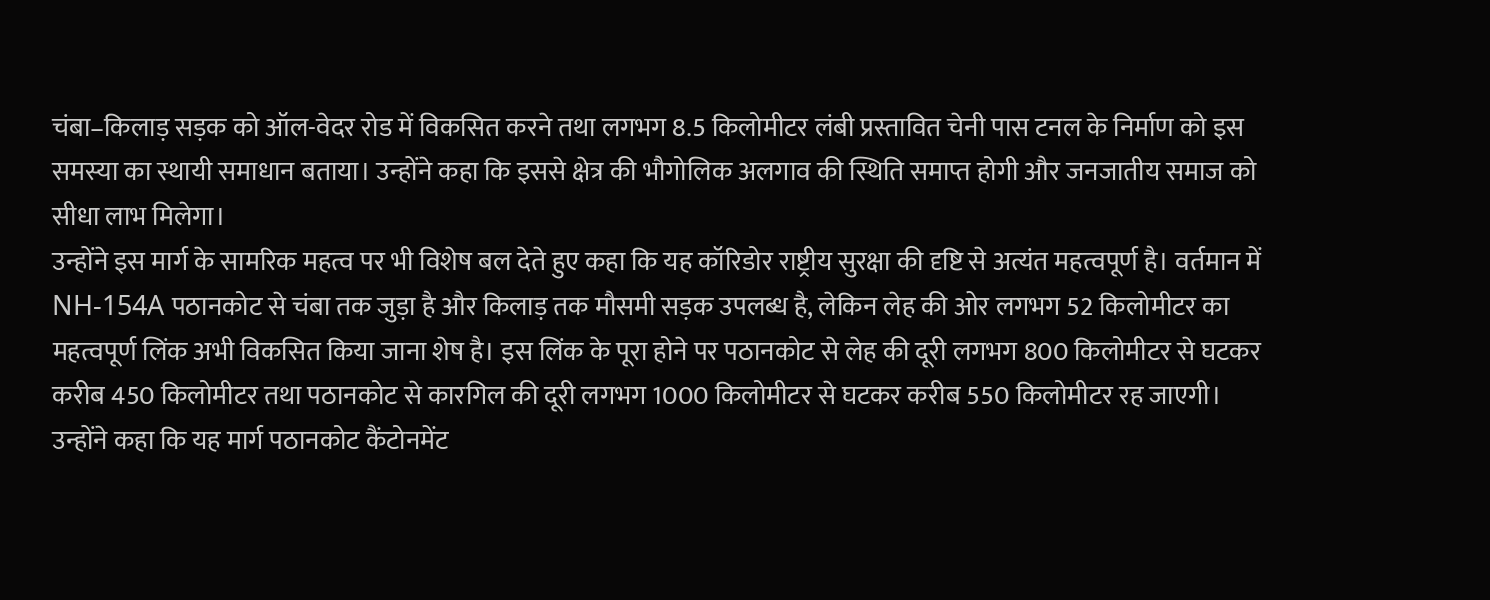चंबा–किलाड़ सड़क को ऑल-वेदर रोड में विकसित करने तथा लगभग 8.5 किलोमीटर लंबी प्रस्तावित चेनी पास टनल के निर्माण को इस समस्या का स्थायी समाधान बताया। उन्होंने कहा कि इससे क्षेत्र की भौगोलिक अलगाव की स्थिति समाप्त होगी और जनजातीय समाज को सीधा लाभ मिलेगा।
उन्होंने इस मार्ग के सामरिक महत्व पर भी विशेष बल देते हुए कहा कि यह कॉरिडोर राष्ट्रीय सुरक्षा की दृष्टि से अत्यंत महत्वपूर्ण है। वर्तमान में NH-154A पठानकोट से चंबा तक जुड़ा है और किलाड़ तक मौसमी सड़क उपलब्ध है, लेकिन लेह की ओर लगभग 52 किलोमीटर का महत्वपूर्ण लिंक अभी विकसित किया जाना शेष है। इस लिंक के पूरा होने पर पठानकोट से लेह की दूरी लगभग 800 किलोमीटर से घटकर करीब 450 किलोमीटर तथा पठानकोट से कारगिल की दूरी लगभग 1000 किलोमीटर से घटकर करीब 550 किलोमीटर रह जाएगी।
उन्होंने कहा कि यह मार्ग पठानकोट कैंटोनमेंट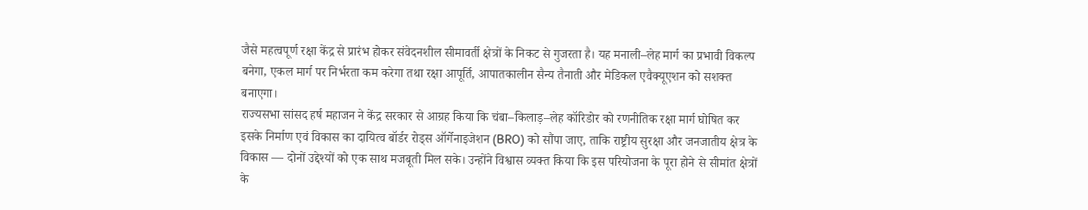जैसे महत्वपूर्ण रक्षा केंद्र से प्रारंभ होकर संवेदनशील सीमावर्ती क्षेत्रों के निकट से गुजरता है। यह मनाली–लेह मार्ग का प्रभावी विकल्प बनेगा, एकल मार्ग पर निर्भरता कम करेगा तथा रक्षा आपूर्ति, आपातकालीन सैन्य तैनाती और मेडिकल एवैक्यूएशन को सशक्त बनाएगा।
राज्यसभा सांसद हर्ष महाजन ने केंद्र सरकार से आग्रह किया कि चंबा–किलाड़–लेह कॉरिडोर को रणनीतिक रक्षा मार्ग घोषित कर इसके निर्माण एवं विकास का दायित्व बॉर्डर रोड्स ऑर्गेनाइजेशन (BRO) को सौंपा जाए, ताकि राष्ट्रीय सुरक्षा और जनजातीय क्षेत्र के विकास — दोनों उद्देश्यों को एक साथ मजबूती मिल सके। उन्होंने विश्वास व्यक्त किया कि इस परियोजना के पूरा होने से सीमांत क्षेत्रों के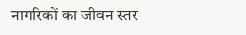नागरिकों का जीवन स्तर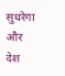सुधरेगा और देश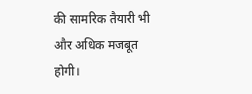की सामरिक तैयारी भी और अधिक मजबूत होगी।